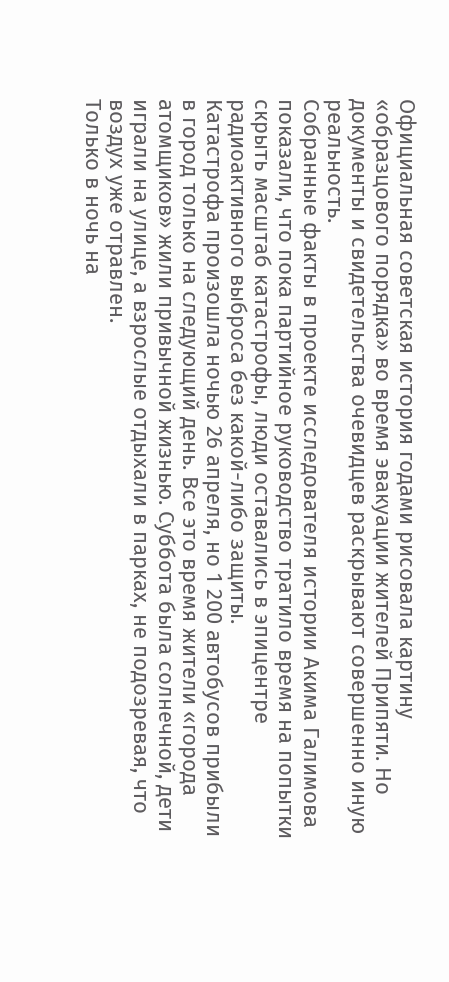Официальная советская история годами рисовала картину «образцового порядка» во время эвакуации жителей Припяти. Но документы и свидетельства очевидцев раскрывают совершенно иную реальность.
Собранные факты в проекте исследователя истории Акима Галимова показали, что пока партийное руководство тратило время на попытки скрыть масштаб катастрофы, люди оставались в эпицентре радиоактивного выброса без какой-либо защиты.
Катастрофа произошла ночью 26 апреля, но 1 200 автобусов прибыли в город только на следующий день. Все это время жители «города атомщиков» жили привычной жизнью. Суббота была солнечной, дети играли на улице, а взрослые отдыхали в парках, не подозревая, что воздух уже отравлен.
Только в ночь на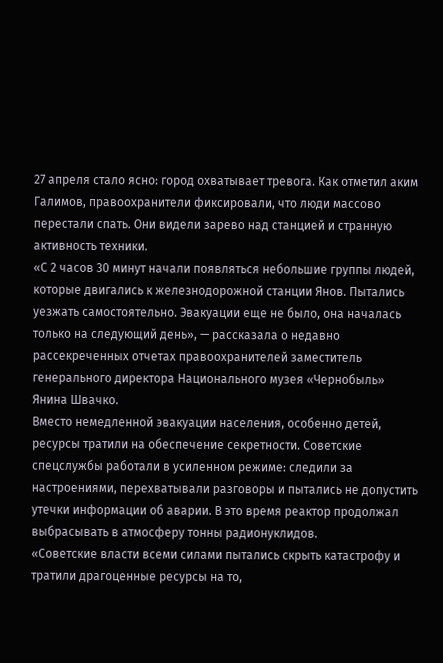27 апреля стало ясно: город охватывает тревога. Как отметил аким Галимов, правоохранители фиксировали, что люди массово перестали спать. Они видели зарево над станцией и странную активность техники.
«С 2 часов 30 минут начали появляться небольшие группы людей, которые двигались к железнодорожной станции Янов. Пытались уезжать самостоятельно. Эвакуации еще не было, она началась только на следующий день», — рассказала о недавно рассекреченных отчетах правоохранителей заместитель генерального директора Национального музея «Чернобыль» Янина Швачко.
Вместо немедленной эвакуации населения, особенно детей, ресурсы тратили на обеспечение секретности. Советские спецслужбы работали в усиленном режиме: следили за настроениями, перехватывали разговоры и пытались не допустить утечки информации об аварии. В это время реактор продолжал выбрасывать в атмосферу тонны радионуклидов.
«Советские власти всеми силами пытались скрыть катастрофу и тратили драгоценные ресурсы на то,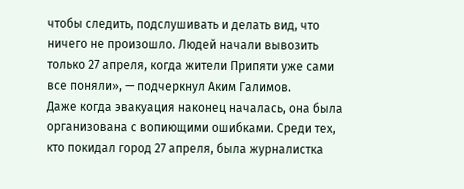чтобы следить, подслушивать и делать вид, что ничего не произошло. Людей начали вывозить только 27 апреля, когда жители Припяти уже сами все поняли», — подчеркнул Аким Галимов.
Даже когда эвакуация наконец началась, она была организована с вопиющими ошибками. Среди тех, кто покидал город 27 апреля, была журналистка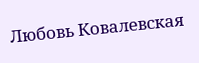Любовь Ковалевская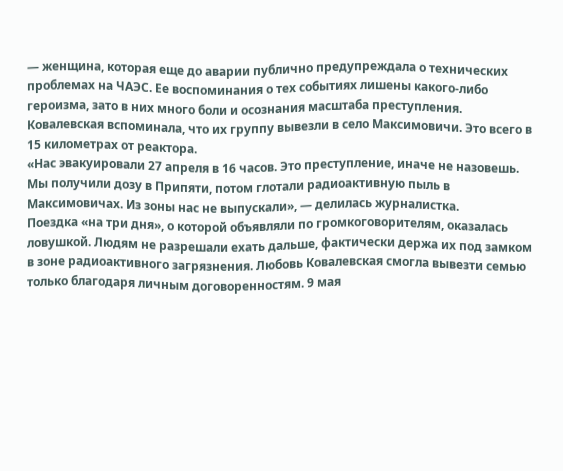— женщина, которая еще до аварии публично предупреждала о технических проблемах на ЧАЭС. Ее воспоминания о тех событиях лишены какого-либо героизма, зато в них много боли и осознания масштаба преступления.
Ковалевская вспоминала, что их группу вывезли в село Максимовичи. Это всего в 15 километрах от реактора.
«Нас эвакуировали 27 апреля в 16 часов. Это преступление, иначе не назовешь. Мы получили дозу в Припяти, потом глотали радиоактивную пыль в Максимовичах. Из зоны нас не выпускали», — делилась журналистка.
Поездка «на три дня», о которой объявляли по громкоговорителям, оказалась ловушкой. Людям не разрешали ехать дальше, фактически держа их под замком в зоне радиоактивного загрязнения. Любовь Ковалевская смогла вывезти семью только благодаря личным договоренностям. 9 мая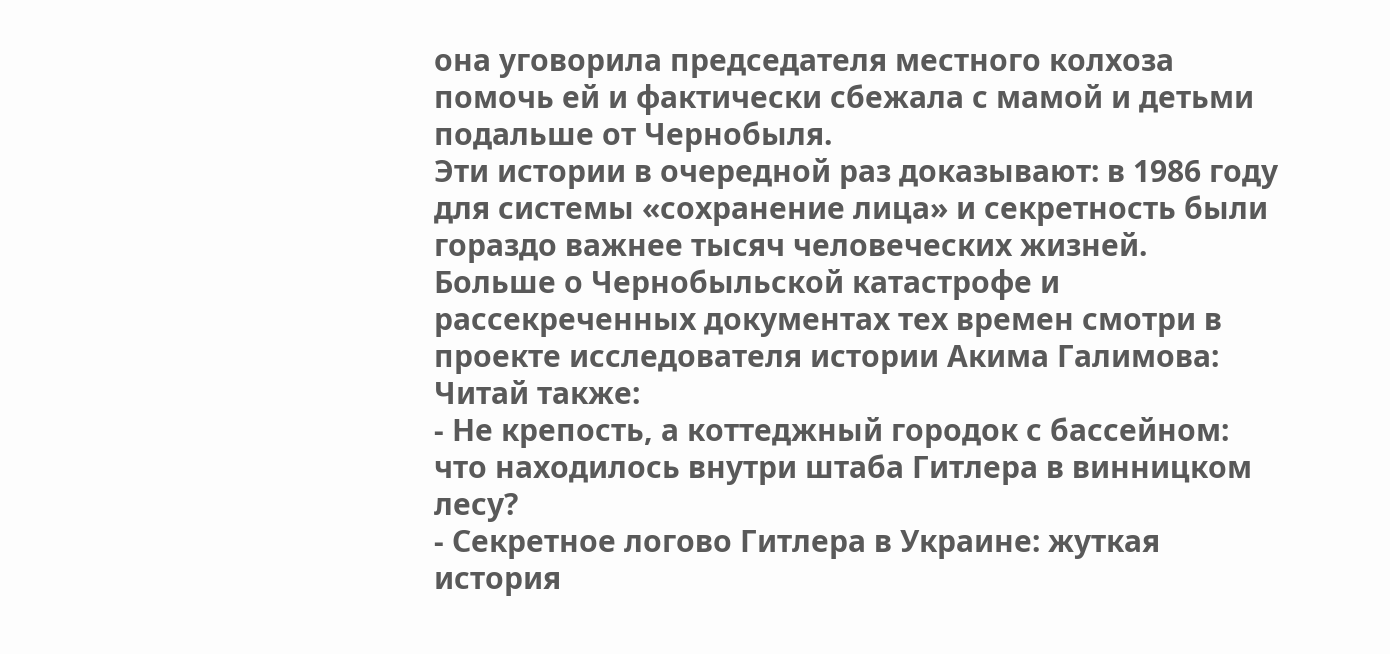она уговорила председателя местного колхоза помочь ей и фактически сбежала с мамой и детьми подальше от Чернобыля.
Эти истории в очередной раз доказывают: в 1986 году для системы «сохранение лица» и секретность были гораздо важнее тысяч человеческих жизней.
Больше о Чернобыльской катастрофе и рассекреченных документах тех времен смотри в проекте исследователя истории Акима Галимова:
Читай также:
- Не крепость, а коттеджный городок с бассейном: что находилось внутри штаба Гитлера в винницком лесу?
- Секретное логово Гитлера в Украине: жуткая история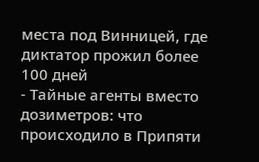места под Винницей, где диктатор прожил более 100 дней
- Тайные агенты вместо дозиметров: что происходило в Припяти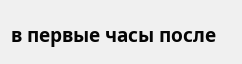в первые часы после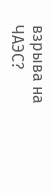взрыва на ЧАЭС?